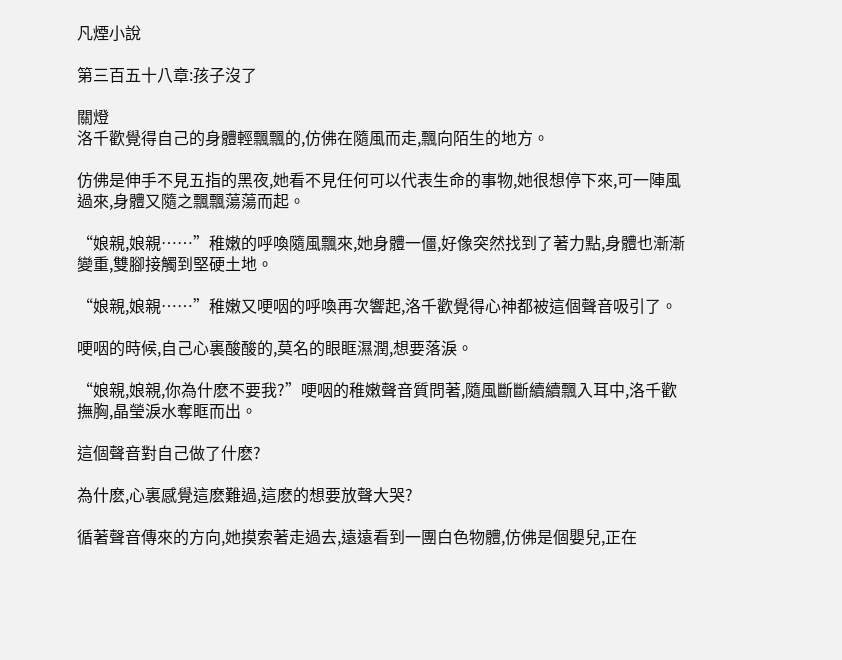凡煙小說

第三百五十八章:孩子沒了

關燈
洛千歡覺得自己的身體輕飄飄的,仿佛在隨風而走,飄向陌生的地方。

仿佛是伸手不見五指的黑夜,她看不見任何可以代表生命的事物,她很想停下來,可一陣風過來,身體又隨之飄飄蕩蕩而起。

“娘親,娘親……”稚嫩的呼喚隨風飄來,她身體一僵,好像突然找到了著力點,身體也漸漸變重,雙腳接觸到堅硬土地。

“娘親,娘親……”稚嫩又哽咽的呼喚再次響起,洛千歡覺得心神都被這個聲音吸引了。

哽咽的時候,自己心裏酸酸的,莫名的眼眶濕潤,想要落淚。

“娘親,娘親,你為什麽不要我?”哽咽的稚嫩聲音質問著,隨風斷斷續續飄入耳中,洛千歡撫胸,晶瑩淚水奪眶而出。

這個聲音對自己做了什麽?

為什麽,心裏感覺這麽難過,這麽的想要放聲大哭?

循著聲音傳來的方向,她摸索著走過去,遠遠看到一團白色物體,仿佛是個嬰兒,正在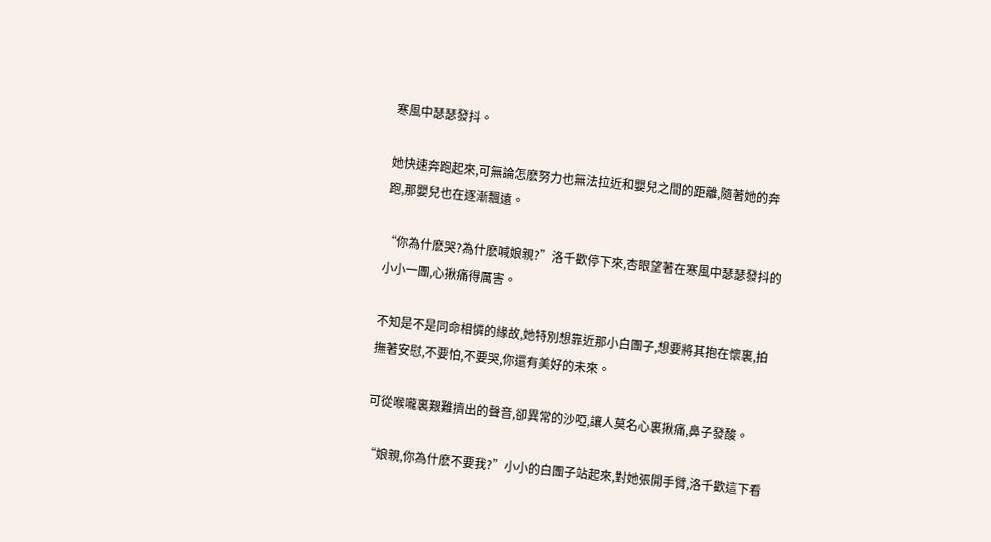寒風中瑟瑟發抖。

她快速奔跑起來,可無論怎麽努力也無法拉近和嬰兒之間的距離,隨著她的奔跑,那嬰兒也在逐漸飄遠。

“你為什麽哭?為什麽喊娘親?”洛千歡停下來,杏眼望著在寒風中瑟瑟發抖的小小一團,心揪痛得厲害。

不知是不是同命相憐的緣故,她特別想靠近那小白團子,想要將其抱在懷裏,拍撫著安慰,不要怕,不要哭,你還有美好的未來。

可從喉嚨裏艱難擠出的聲音,卻異常的沙啞,讓人莫名心裏揪痛,鼻子發酸。

“娘親,你為什麽不要我?”小小的白團子站起來,對她張開手臂,洛千歡這下看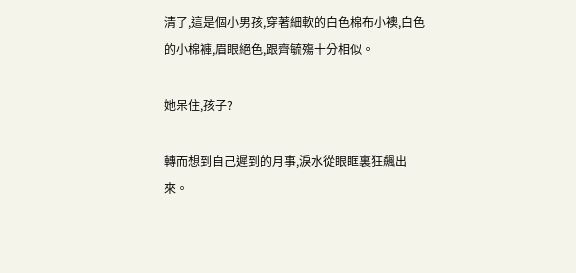清了,這是個小男孩,穿著細軟的白色棉布小襖,白色的小棉褲,眉眼絕色,跟齊毓殤十分相似。

她呆住,孩子?

轉而想到自己遲到的月事,淚水從眼眶裏狂飆出來。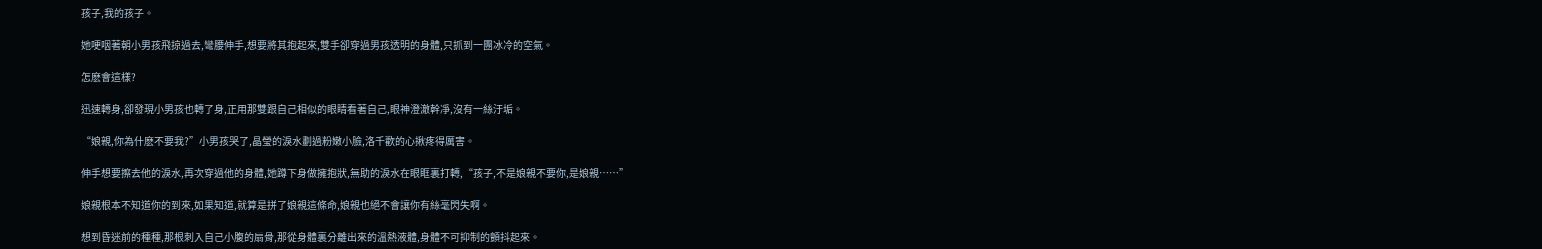孩子,我的孩子。

她哽咽著朝小男孩飛掠過去,彎腰伸手,想要將其抱起來,雙手卻穿過男孩透明的身體,只抓到一團冰冷的空氣。

怎麽會這樣?

迅速轉身,卻發現小男孩也轉了身,正用那雙跟自己相似的眼睛看著自己,眼神澄澈幹凈,沒有一絲汙垢。

“娘親,你為什麽不要我?”小男孩哭了,晶瑩的淚水劃過粉嫩小臉,洛千歡的心揪疼得厲害。

伸手想要擦去他的淚水,再次穿過他的身體,她蹲下身做擁抱狀,無助的淚水在眼眶裏打轉,“孩子,不是娘親不要你,是娘親……”

娘親根本不知道你的到來,如果知道,就算是拼了娘親這條命,娘親也絕不會讓你有絲毫閃失啊。

想到昏迷前的種種,那根刺入自己小腹的扇骨,那從身體裏分離出來的溫熱液體,身體不可抑制的顫抖起來。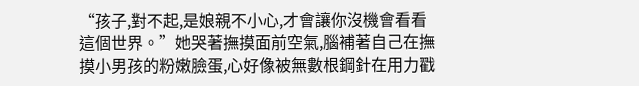“孩子,對不起,是娘親不小心,才會讓你沒機會看看這個世界。”她哭著撫摸面前空氣,腦補著自己在撫摸小男孩的粉嫩臉蛋,心好像被無數根鋼針在用力戳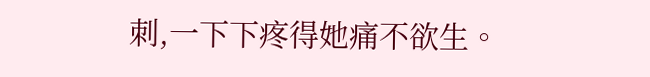刺,一下下疼得她痛不欲生。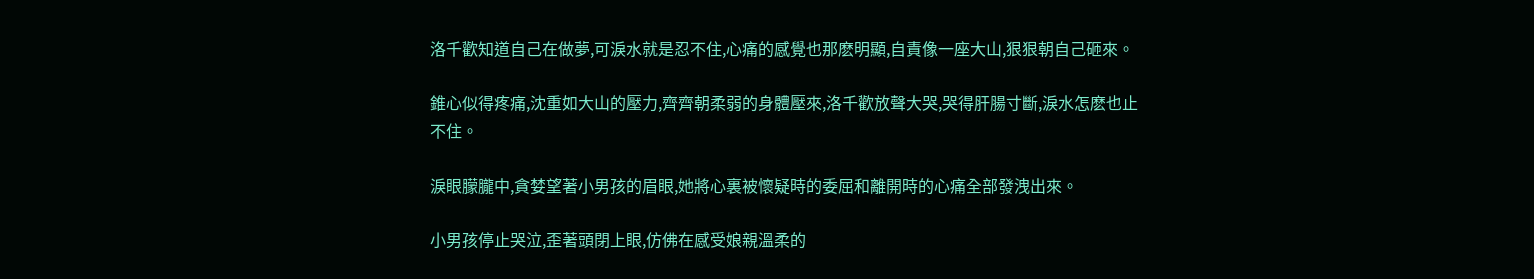洛千歡知道自己在做夢,可淚水就是忍不住,心痛的感覺也那麽明顯,自責像一座大山,狠狠朝自己砸來。

錐心似得疼痛,沈重如大山的壓力,齊齊朝柔弱的身體壓來,洛千歡放聲大哭,哭得肝腸寸斷,淚水怎麽也止不住。

淚眼朦朧中,貪婪望著小男孩的眉眼,她將心裏被懷疑時的委屈和離開時的心痛全部發洩出來。

小男孩停止哭泣,歪著頭閉上眼,仿佛在感受娘親溫柔的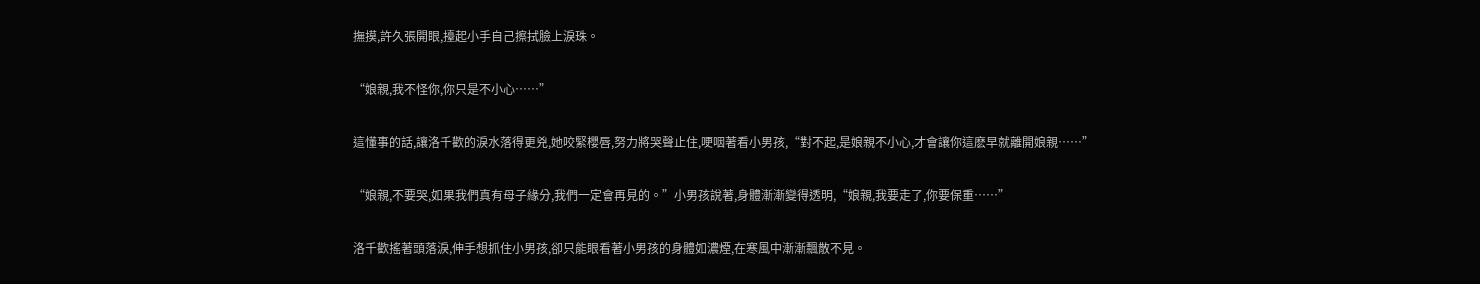撫摸,許久張開眼,擡起小手自己擦拭臉上淚珠。

“娘親,我不怪你,你只是不小心……”

這懂事的話,讓洛千歡的淚水落得更兇,她咬緊櫻唇,努力將哭聲止住,哽咽著看小男孩,“對不起,是娘親不小心,才會讓你這麽早就離開娘親……”

“娘親,不要哭,如果我們真有母子緣分,我們一定會再見的。”小男孩說著,身體漸漸變得透明,“娘親,我要走了,你要保重……”

洛千歡搖著頭落淚,伸手想抓住小男孩,卻只能眼看著小男孩的身體如濃煙,在寒風中漸漸飄散不見。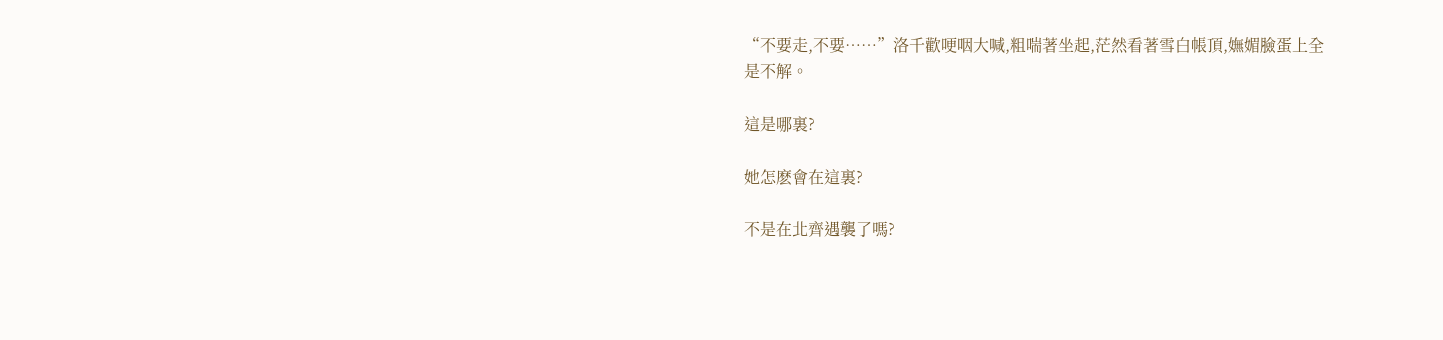“不要走,不要……”洛千歡哽咽大喊,粗喘著坐起,茫然看著雪白帳頂,嫵媚臉蛋上全是不解。

這是哪裏?

她怎麽會在這裏?

不是在北齊遇襲了嗎?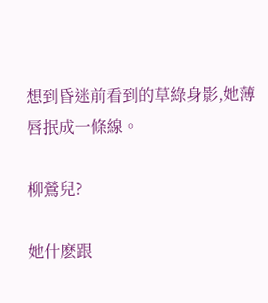想到昏迷前看到的草綠身影,她薄唇抿成一條線。

柳鶯兒?

她什麽跟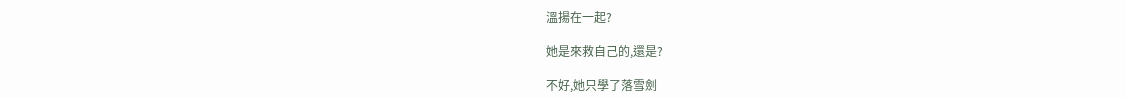溫揚在一起?

她是來救自己的,還是?

不好,她只學了落雪劍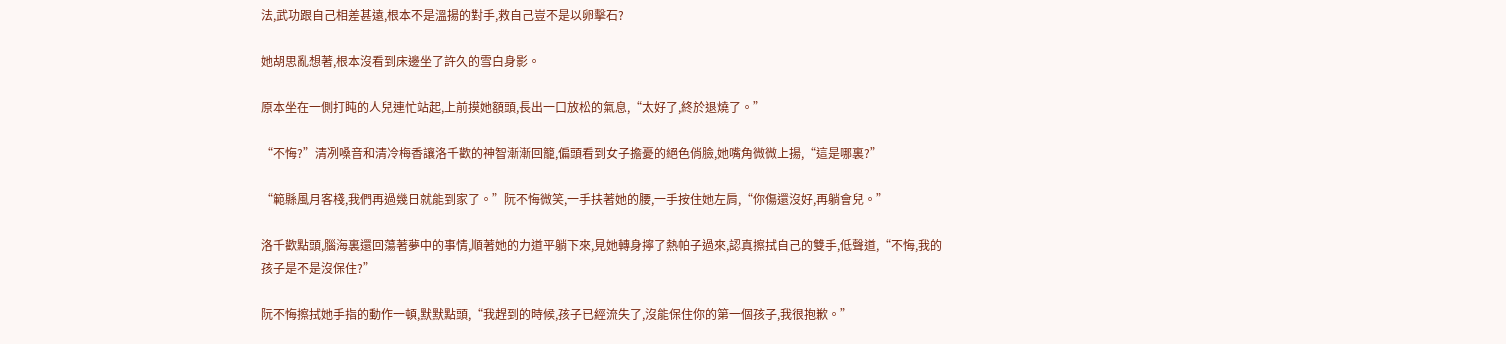法,武功跟自己相差甚遠,根本不是溫揚的對手,救自己豈不是以卵擊石?

她胡思亂想著,根本沒看到床邊坐了許久的雪白身影。

原本坐在一側打盹的人兒連忙站起,上前摸她額頭,長出一口放松的氣息,“太好了,終於退燒了。”

“不悔?”清冽嗓音和清冷梅香讓洛千歡的神智漸漸回籠,偏頭看到女子擔憂的絕色俏臉,她嘴角微微上揚,“這是哪裏?”

“範縣風月客棧,我們再過幾日就能到家了。”阮不悔微笑,一手扶著她的腰,一手按住她左肩,“你傷還沒好,再躺會兒。”

洛千歡點頭,腦海裏還回蕩著夢中的事情,順著她的力道平躺下來,見她轉身擰了熱帕子過來,認真擦拭自己的雙手,低聲道,“不悔,我的孩子是不是沒保住?”

阮不悔擦拭她手指的動作一頓,默默點頭,“我趕到的時候,孩子已經流失了,沒能保住你的第一個孩子,我很抱歉。”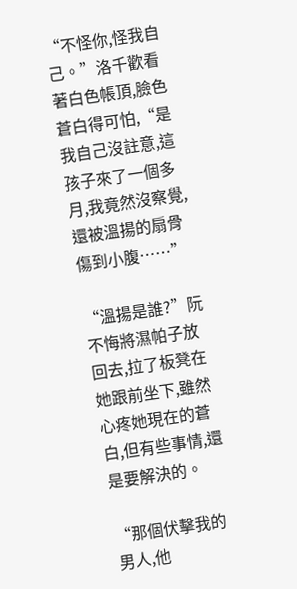“不怪你,怪我自己。”洛千歡看著白色帳頂,臉色蒼白得可怕,“是我自己沒註意,這孩子來了一個多月,我竟然沒察覺,還被溫揚的扇骨傷到小腹……”

“溫揚是誰?”阮不悔將濕帕子放回去,拉了板凳在她跟前坐下,雖然心疼她現在的蒼白,但有些事情,還是要解決的。

“那個伏擊我的男人,他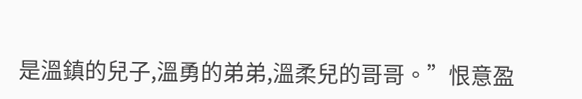是溫鎮的兒子,溫勇的弟弟,溫柔兒的哥哥。”恨意盈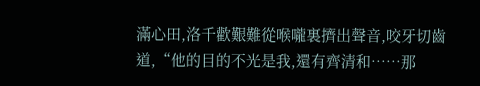滿心田,洛千歡艱難從喉嚨裏擠出聲音,咬牙切齒道,“他的目的不光是我,還有齊清和……那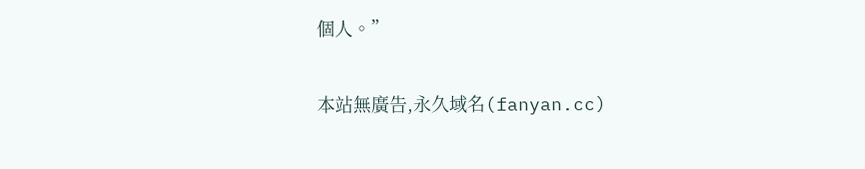個人。”

本站無廣告,永久域名(fanyan.cc)